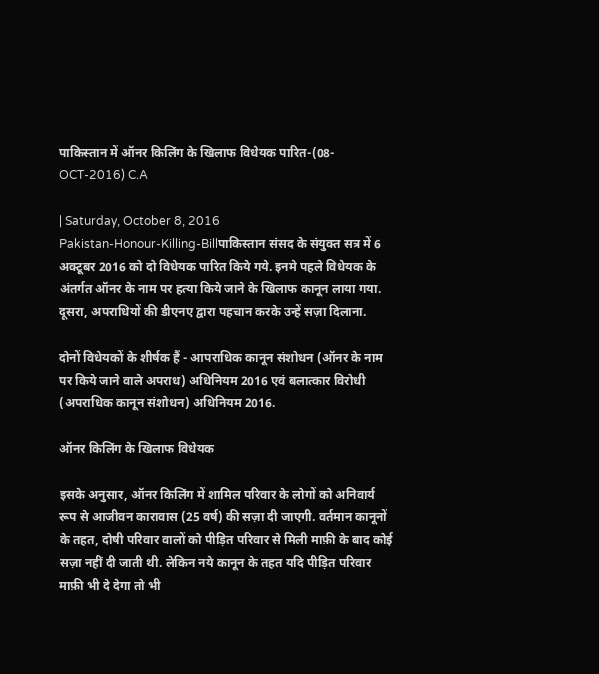पाकिस्तान में ऑनर किलिंग के खिलाफ विधेयक पारित-(08-OCT-2016) C.A

| Saturday, October 8, 2016
Pakistan-Honour-Killing-Billपाकिस्तान संसद के संयुक्त सत्र में 6 अक्टूबर 2016 को दो विधेयक पारित किये गये. इनमे पहले विधेयक के अंतर्गत ऑनर के नाम पर हत्या किये जाने के खिलाफ कानून लाया गया. दूसरा, अपराधियों की डीएनए द्वारा पहचान करके उन्हें सज़ा दिलाना.

दोनों विधेयकों के शीर्षक हैं - आपराधिक कानून संशोधन (ऑनर के नाम पर किये जाने वाले अपराध) अधिनियम 2016 एवं बलात्कार विरोधी (अपराधिक कानून संशोधन) अधिनियम 2016.

ऑनर किलिंग के खिलाफ विधेयक

इसके अनुसार, ऑनर किलिंग में शामिल परिवार के लोगों को अनिवार्य रूप से आजीवन कारावास (25 वर्ष) की सज़ा दी जाएगी. वर्तमान कानूनों के तहत, दोषी परिवार वालों को पीड़ित परिवार से मिली माफ़ी के बाद कोई सज़ा नहीं दी जाती थी. लेकिन नये कानून के तहत यदि पीड़ित परिवार माफ़ी भी दे देगा तो भी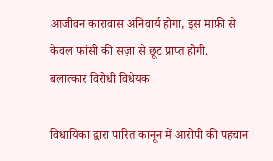आजीवन कारावास अनिवार्य होगा, इस माफ़ी से केवल फांसी की सज़ा से छूट प्राप्त होगी.
बलात्कार विरोधी विधेयक

विधायिका द्वारा पारित कानून में आरोपी की पहचान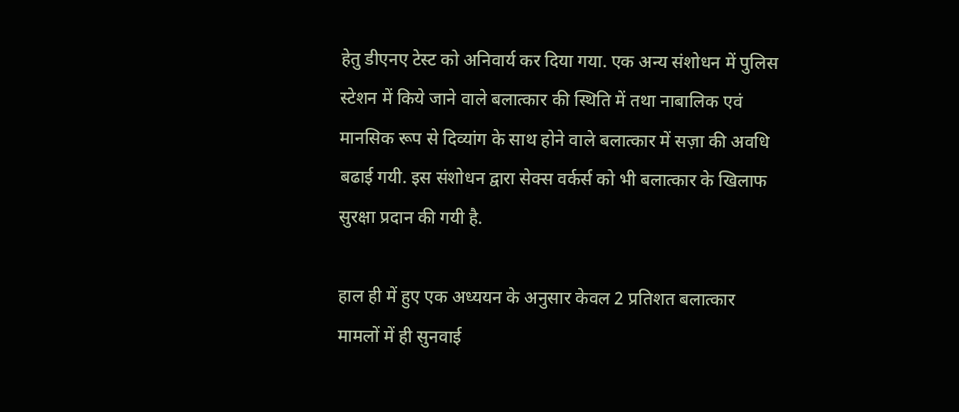हेतु डीएनए टेस्ट को अनिवार्य कर दिया गया. एक अन्य संशोधन में पुलिस स्टेशन में किये जाने वाले बलात्कार की स्थिति में तथा नाबालिक एवं मानसिक रूप से दिव्यांग के साथ होने वाले बलात्कार में सज़ा की अवधि बढाई गयी. इस संशोधन द्वारा सेक्स वर्कर्स को भी बलात्कार के खिलाफ सुरक्षा प्रदान की गयी है.

हाल ही में हुए एक अध्ययन के अनुसार केवल 2 प्रतिशत बलात्कार मामलों में ही सुनवाई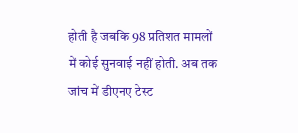होती है जबकि 98 प्रतिशत मामलों में कोई सुनवाई नहीं होती. अब तक जांच में डीएनए टेस्ट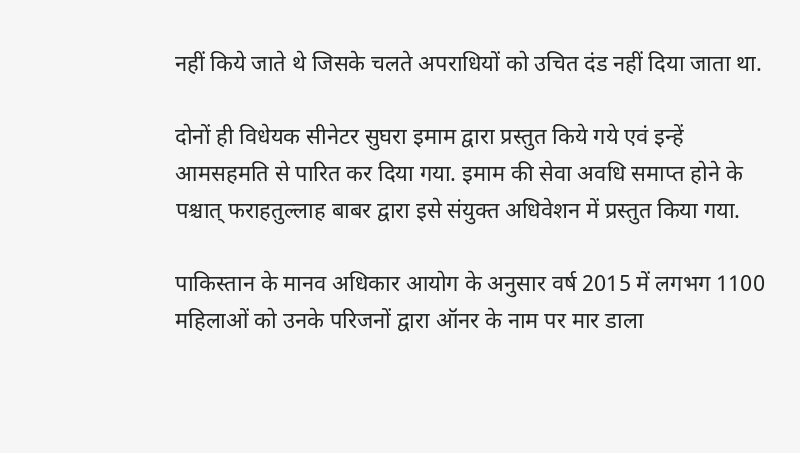नहीं किये जाते थे जिसके चलते अपराधियों को उचित दंड नहीं दिया जाता था.

दोनों ही विधेयक सीनेटर सुघरा इमाम द्वारा प्रस्तुत किये गये एवं इन्हें आमसहमति से पारित कर दिया गया. इमाम की सेवा अवधि समाप्त होने के पश्चात् फराहतुल्लाह बाबर द्वारा इसे संयुक्त अधिवेशन में प्रस्तुत किया गया.

पाकिस्तान के मानव अधिकार आयोग के अनुसार वर्ष 2015 में लगभग 1100 महिलाओं को उनके परिजनों द्वारा ऑनर के नाम पर मार डाला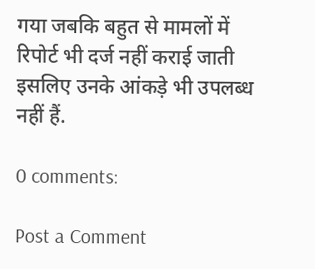गया जबकि बहुत से मामलों में रिपोर्ट भी दर्ज नहीं कराई जाती इसलिए उनके आंकड़े भी उपलब्ध नहीं हैं.

0 comments:

Post a Comment